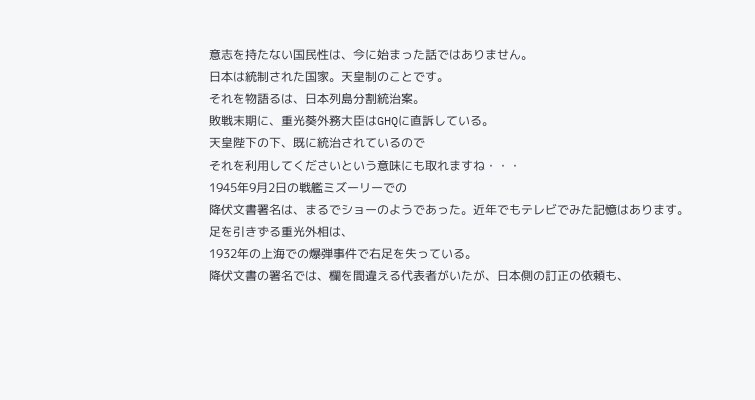意志を持たない国民性は、今に始まった話ではありません。
日本は統制された国家。天皇制のことです。
それを物語るは、日本列島分割統治案。
敗戦末期に、重光葵外務大臣はGHQに直訴している。
天皇陛下の下、既に統治されているので
それを利用してくださいという意味にも取れますね・・・
1945年9月2日の戦艦ミズーリーでの
降伏文書署名は、まるでショーのようであった。近年でもテレビでみた記憶はあります。
足を引きずる重光外相は、
1932年の上海での爆弾事件で右足を失っている。
降伏文書の署名では、欄を間違える代表者がいたが、日本側の訂正の依頼も、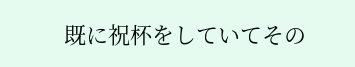既に祝杯をしていてその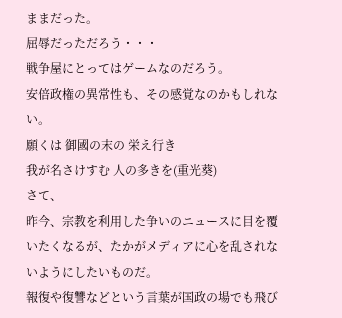ままだった。
屈辱だっただろう・・・
戦争屋にとってはゲームなのだろう。
安倍政権の異常性も、その感覚なのかもしれない。
願くは 御國の末の 栄え行き
我が名さけすむ 人の多きを(重光葵)
さて、
昨今、宗教を利用した争いのニュースに目を覆いたくなるが、たかがメディアに心を乱されないようにしたいものだ。
報復や復讐などという言葉が国政の場でも飛び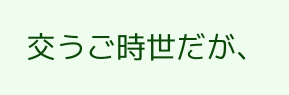交うご時世だが、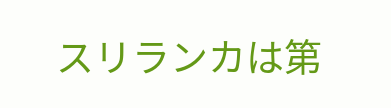スリランカは第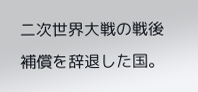二次世界大戦の戦後補償を辞退した国。